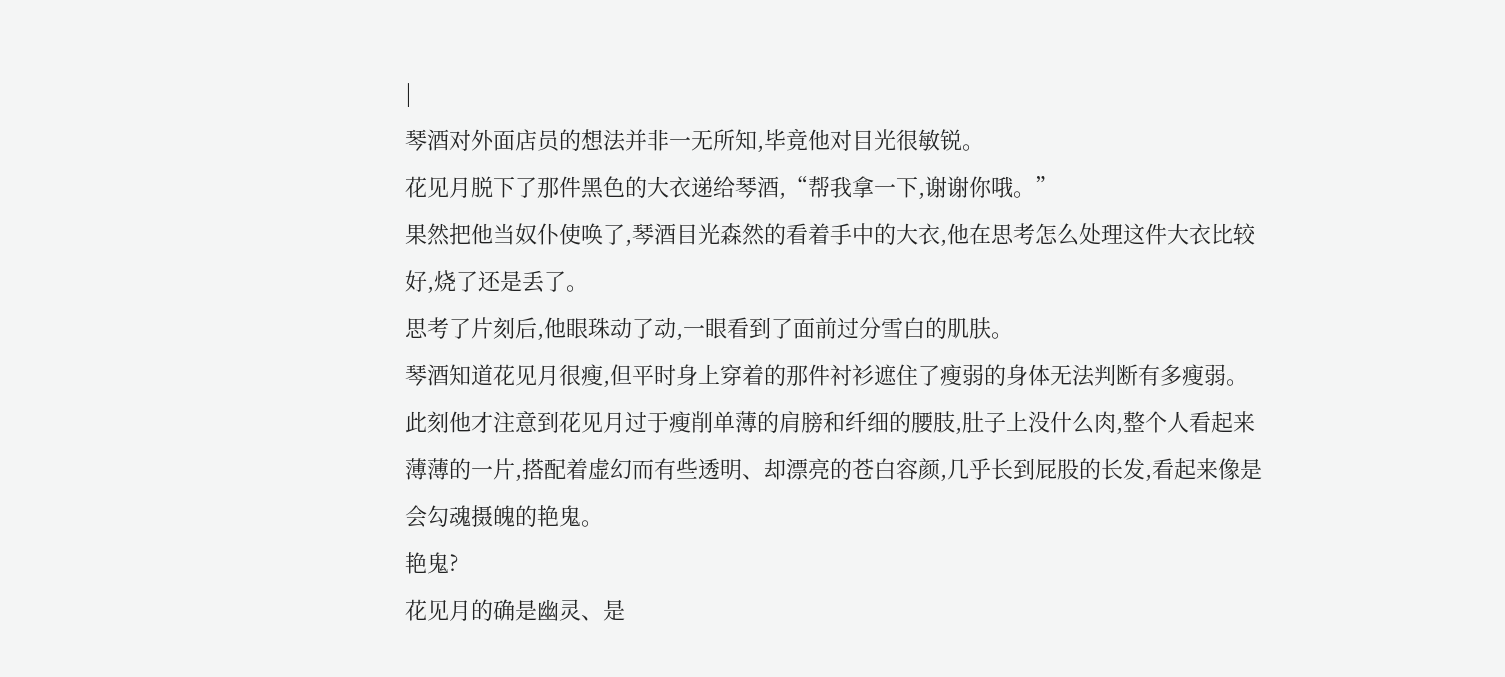|
琴酒对外面店员的想法并非一无所知,毕竟他对目光很敏锐。
花见月脱下了那件黑色的大衣递给琴酒,“帮我拿一下,谢谢你哦。”
果然把他当奴仆使唤了,琴酒目光森然的看着手中的大衣,他在思考怎么处理这件大衣比较好,烧了还是丢了。
思考了片刻后,他眼珠动了动,一眼看到了面前过分雪白的肌肤。
琴酒知道花见月很瘦,但平时身上穿着的那件衬衫遮住了瘦弱的身体无法判断有多瘦弱。
此刻他才注意到花见月过于瘦削单薄的肩膀和纤细的腰肢,肚子上没什么肉,整个人看起来薄薄的一片,搭配着虚幻而有些透明、却漂亮的苍白容颜,几乎长到屁股的长发,看起来像是会勾魂摄魄的艳鬼。
艳鬼?
花见月的确是幽灵、是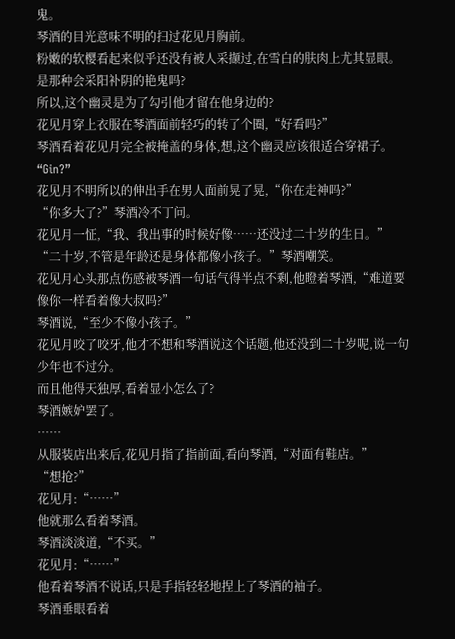鬼。
琴酒的目光意味不明的扫过花见月胸前。
粉嫩的软樱看起来似乎还没有被人采撷过,在雪白的肤肉上尤其显眼。
是那种会采阳补阴的艳鬼吗?
所以,这个幽灵是为了勾引他才留在他身边的?
花见月穿上衣服在琴酒面前轻巧的转了个圈,“好看吗?”
琴酒看着花见月完全被掩盖的身体,想,这个幽灵应该很适合穿裙子。
“Gin?”
花见月不明所以的伸出手在男人面前晃了晃,“你在走神吗?”
“你多大了?”琴酒冷不丁问。
花见月一怔,“我、我出事的时候好像……还没过二十岁的生日。”
“二十岁,不管是年龄还是身体都像小孩子。”琴酒嘲笑。
花见月心头那点伤感被琴酒一句话气得半点不剩,他瞪着琴酒,“难道要像你一样看着像大叔吗?”
琴酒说,“至少不像小孩子。”
花见月咬了咬牙,他才不想和琴酒说这个话题,他还没到二十岁呢,说一句少年也不过分。
而且他得天独厚,看着显小怎么了?
琴酒嫉妒罢了。
……
从服装店出来后,花见月指了指前面,看向琴酒,“对面有鞋店。”
“想抢?”
花见月:“……”
他就那么看着琴酒。
琴酒淡淡道,“不买。”
花见月:“……”
他看着琴酒不说话,只是手指轻轻地捏上了琴酒的袖子。
琴酒垂眼看着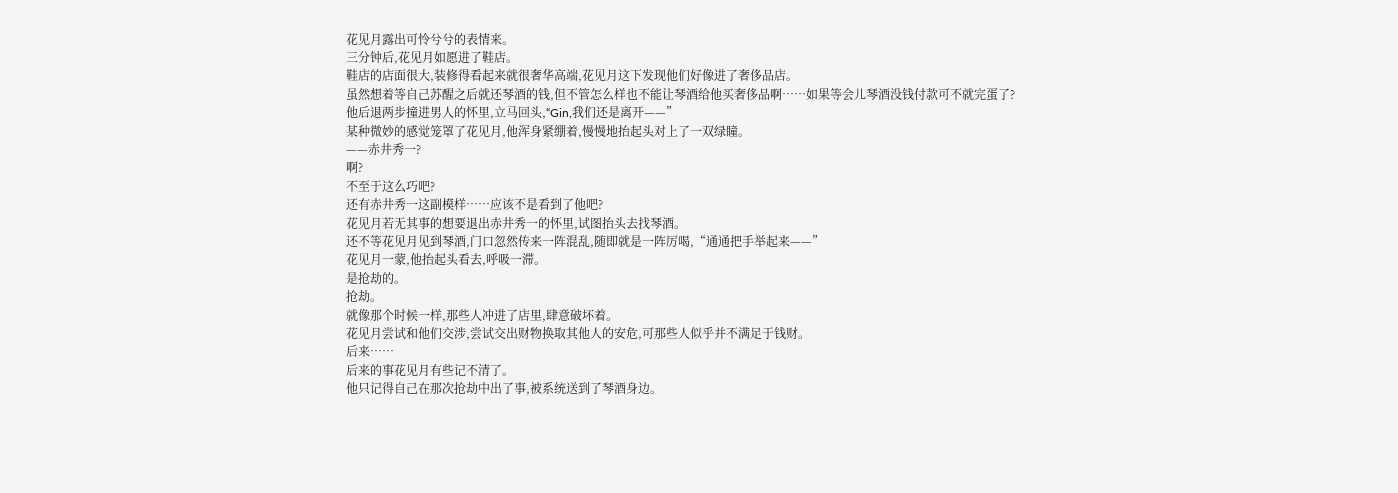花见月露出可怜兮兮的表情来。
三分钟后,花见月如愿进了鞋店。
鞋店的店面很大,装修得看起来就很奢华高端,花见月这下发现他们好像进了奢侈品店。
虽然想着等自己苏醒之后就还琴酒的钱,但不管怎么样也不能让琴酒给他买奢侈品啊……如果等会儿琴酒没钱付款可不就完蛋了?
他后退两步撞进男人的怀里,立马回头,“Gin,我们还是离开——”
某种微妙的感觉笼罩了花见月,他浑身紧绷着,慢慢地抬起头对上了一双绿瞳。
——赤井秀一?
啊?
不至于这么巧吧?
还有赤井秀一这副模样……应该不是看到了他吧?
花见月若无其事的想要退出赤井秀一的怀里,试图抬头去找琴酒。
还不等花见月见到琴酒,门口忽然传来一阵混乱,随即就是一阵厉喝,“通通把手举起来——”
花见月一蒙,他抬起头看去,呼吸一滞。
是抢劫的。
抢劫。
就像那个时候一样,那些人冲进了店里,肆意破坏着。
花见月尝试和他们交涉,尝试交出财物换取其他人的安危,可那些人似乎并不满足于钱财。
后来……
后来的事花见月有些记不清了。
他只记得自己在那次抢劫中出了事,被系统送到了琴酒身边。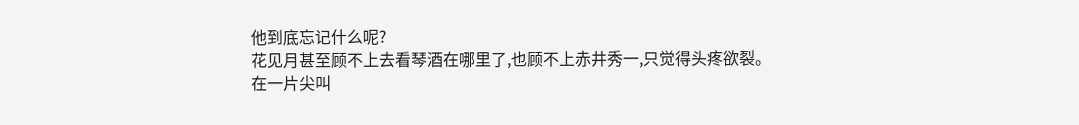他到底忘记什么呢?
花见月甚至顾不上去看琴酒在哪里了,也顾不上赤井秀一,只觉得头疼欲裂。
在一片尖叫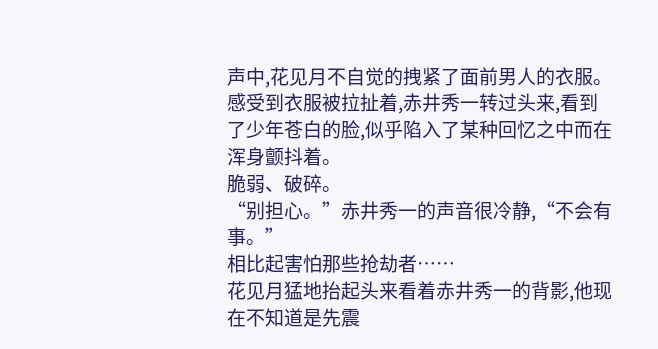声中,花见月不自觉的拽紧了面前男人的衣服。
感受到衣服被拉扯着,赤井秀一转过头来,看到了少年苍白的脸,似乎陷入了某种回忆之中而在浑身颤抖着。
脆弱、破碎。
“别担心。”赤井秀一的声音很冷静,“不会有事。”
相比起害怕那些抢劫者……
花见月猛地抬起头来看着赤井秀一的背影,他现在不知道是先震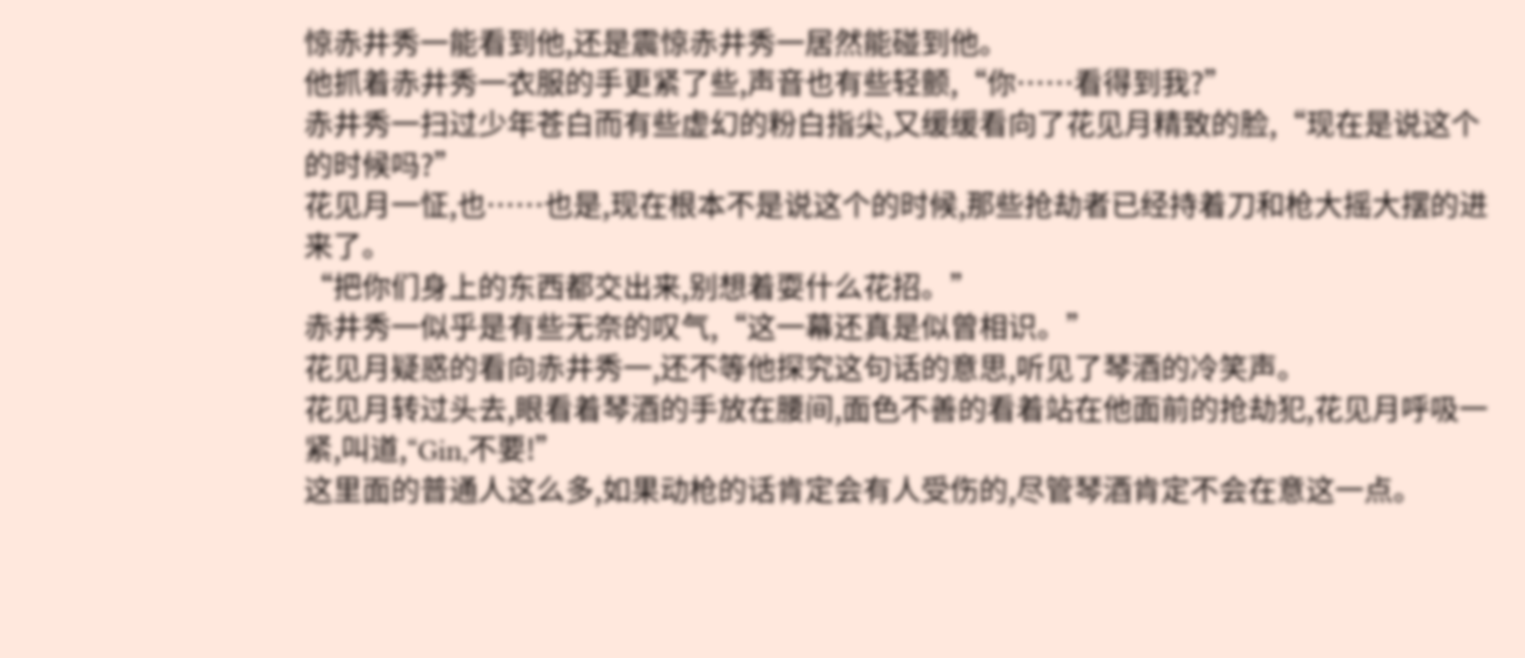惊赤井秀一能看到他,还是震惊赤井秀一居然能碰到他。
他抓着赤井秀一衣服的手更紧了些,声音也有些轻颤,“你……看得到我?”
赤井秀一扫过少年苍白而有些虚幻的粉白指尖,又缓缓看向了花见月精致的脸,“现在是说这个的时候吗?”
花见月一怔,也……也是,现在根本不是说这个的时候,那些抢劫者已经持着刀和枪大摇大摆的进来了。
“把你们身上的东西都交出来,别想着耍什么花招。”
赤井秀一似乎是有些无奈的叹气,“这一幕还真是似曾相识。”
花见月疑惑的看向赤井秀一,还不等他探究这句话的意思,听见了琴酒的冷笑声。
花见月转过头去,眼看着琴酒的手放在腰间,面色不善的看着站在他面前的抢劫犯,花见月呼吸一紧,叫道,“Gin,不要!”
这里面的普通人这么多,如果动枪的话肯定会有人受伤的,尽管琴酒肯定不会在意这一点。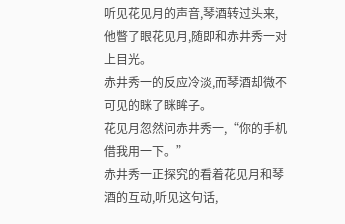听见花见月的声音,琴酒转过头来,他瞥了眼花见月,随即和赤井秀一对上目光。
赤井秀一的反应冷淡,而琴酒却微不可见的眯了眯眸子。
花见月忽然问赤井秀一,“你的手机借我用一下。”
赤井秀一正探究的看着花见月和琴酒的互动,听见这句话,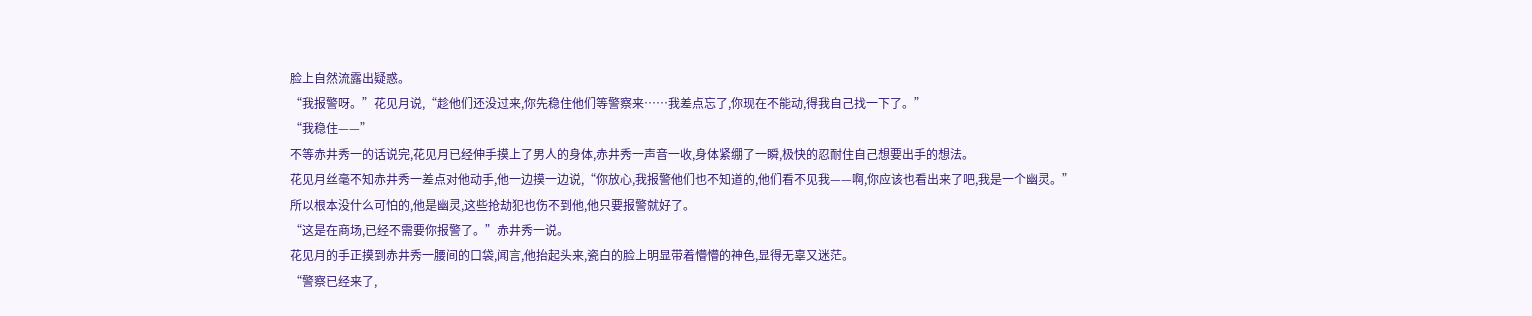脸上自然流露出疑惑。
“我报警呀。”花见月说,“趁他们还没过来,你先稳住他们等警察来……我差点忘了,你现在不能动,得我自己找一下了。”
“我稳住——”
不等赤井秀一的话说完,花见月已经伸手摸上了男人的身体,赤井秀一声音一收,身体紧绷了一瞬,极快的忍耐住自己想要出手的想法。
花见月丝毫不知赤井秀一差点对他动手,他一边摸一边说,“你放心,我报警他们也不知道的,他们看不见我——啊,你应该也看出来了吧,我是一个幽灵。”
所以根本没什么可怕的,他是幽灵,这些抢劫犯也伤不到他,他只要报警就好了。
“这是在商场,已经不需要你报警了。”赤井秀一说。
花见月的手正摸到赤井秀一腰间的口袋,闻言,他抬起头来,瓷白的脸上明显带着懵懵的神色,显得无辜又迷茫。
“警察已经来了,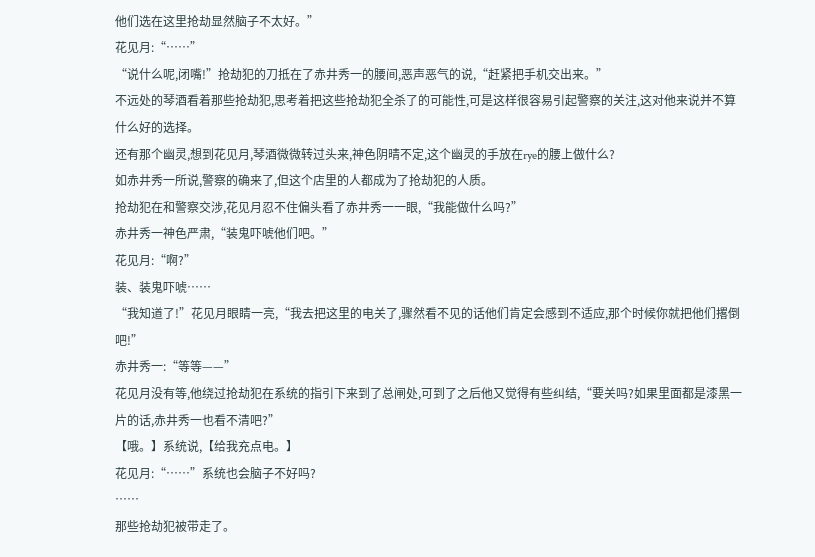他们选在这里抢劫显然脑子不太好。”
花见月:“……”
“说什么呢,闭嘴!”抢劫犯的刀抵在了赤井秀一的腰间,恶声恶气的说,“赶紧把手机交出来。”
不远处的琴酒看着那些抢劫犯,思考着把这些抢劫犯全杀了的可能性,可是这样很容易引起警察的关注,这对他来说并不算什么好的选择。
还有那个幽灵,想到花见月,琴酒微微转过头来,神色阴晴不定,这个幽灵的手放在rye的腰上做什么?
如赤井秀一所说,警察的确来了,但这个店里的人都成为了抢劫犯的人质。
抢劫犯在和警察交涉,花见月忍不住偏头看了赤井秀一一眼,“我能做什么吗?”
赤井秀一神色严肃,“装鬼吓唬他们吧。”
花见月:“啊?”
装、装鬼吓唬……
“我知道了!”花见月眼睛一亮,“我去把这里的电关了,骤然看不见的话他们肯定会感到不适应,那个时候你就把他们撂倒吧!”
赤井秀一:“等等——”
花见月没有等,他绕过抢劫犯在系统的指引下来到了总闸处,可到了之后他又觉得有些纠结,“要关吗?如果里面都是漆黑一片的话,赤井秀一也看不清吧?”
【哦。】系统说,【给我充点电。】
花见月:“……”系统也会脑子不好吗?
……
那些抢劫犯被带走了。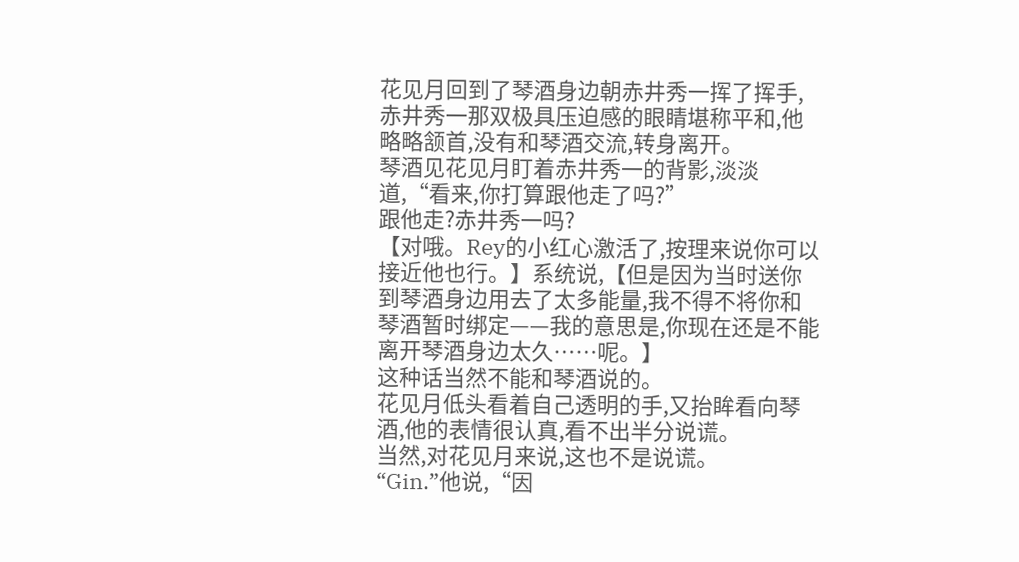花见月回到了琴酒身边朝赤井秀一挥了挥手,赤井秀一那双极具压迫感的眼睛堪称平和,他略略颔首,没有和琴酒交流,转身离开。
琴酒见花见月盯着赤井秀一的背影,淡淡道,“看来,你打算跟他走了吗?”
跟他走?赤井秀一吗?
【对哦。Rey的小红心激活了,按理来说你可以接近他也行。】系统说,【但是因为当时送你到琴酒身边用去了太多能量,我不得不将你和琴酒暂时绑定——我的意思是,你现在还是不能离开琴酒身边太久……呢。】
这种话当然不能和琴酒说的。
花见月低头看着自己透明的手,又抬眸看向琴酒,他的表情很认真,看不出半分说谎。
当然,对花见月来说,这也不是说谎。
“Gin.”他说,“因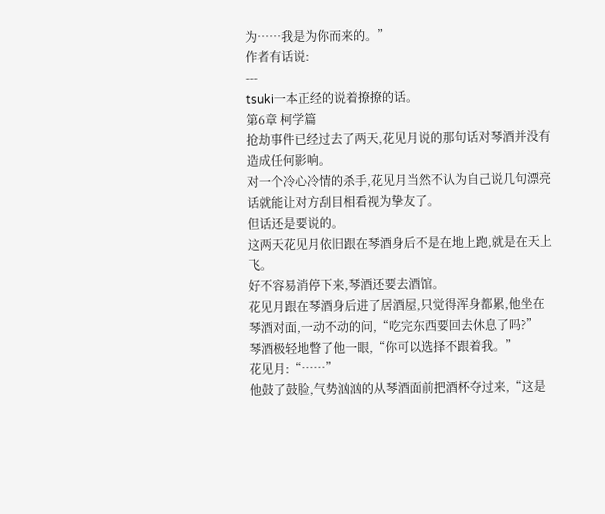为……我是为你而来的。”
作者有话说:
---
tsuki一本正经的说着撩撩的话。
第6章 柯学篇
抢劫事件已经过去了两天,花见月说的那句话对琴酒并没有造成任何影响。
对一个冷心冷情的杀手,花见月当然不认为自己说几句漂亮话就能让对方刮目相看视为挚友了。
但话还是要说的。
这两天花见月依旧跟在琴酒身后不是在地上跑,就是在天上飞。
好不容易消停下来,琴酒还要去酒馆。
花见月跟在琴酒身后进了居酒屋,只觉得浑身都累,他坐在琴酒对面,一动不动的问,“吃完东西要回去休息了吗?”
琴酒极轻地瞥了他一眼,“你可以选择不跟着我。”
花见月:“……”
他鼓了鼓脸,气势汹汹的从琴酒面前把酒杯夺过来,“这是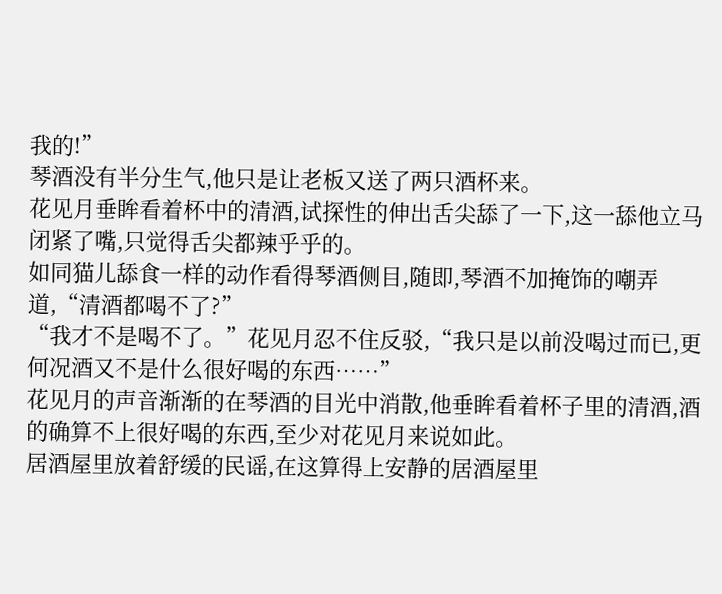我的!”
琴酒没有半分生气,他只是让老板又送了两只酒杯来。
花见月垂眸看着杯中的清酒,试探性的伸出舌尖舔了一下,这一舔他立马闭紧了嘴,只觉得舌尖都辣乎乎的。
如同猫儿舔食一样的动作看得琴酒侧目,随即,琴酒不加掩饰的嘲弄道,“清酒都喝不了?”
“我才不是喝不了。”花见月忍不住反驳,“我只是以前没喝过而已,更何况酒又不是什么很好喝的东西……”
花见月的声音渐渐的在琴酒的目光中消散,他垂眸看着杯子里的清酒,酒的确算不上很好喝的东西,至少对花见月来说如此。
居酒屋里放着舒缓的民谣,在这算得上安静的居酒屋里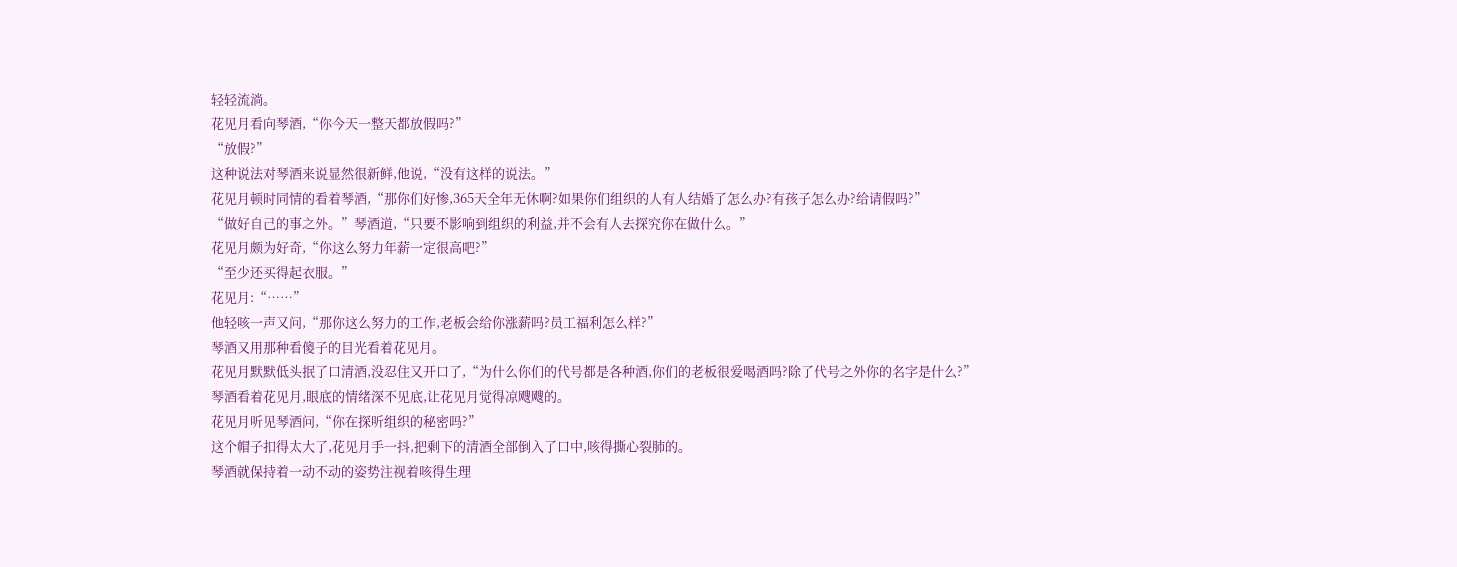轻轻流淌。
花见月看向琴酒,“你今天一整天都放假吗?”
“放假?”
这种说法对琴酒来说显然很新鲜,他说,“没有这样的说法。”
花见月顿时同情的看着琴酒,“那你们好惨,365天全年无休啊?如果你们组织的人有人结婚了怎么办?有孩子怎么办?给请假吗?”
“做好自己的事之外。”琴酒道,“只要不影响到组织的利益,并不会有人去探究你在做什么。”
花见月颇为好奇,“你这么努力年薪一定很高吧?”
“至少还买得起衣服。”
花见月:“……”
他轻咳一声又问,“那你这么努力的工作,老板会给你涨薪吗?员工福利怎么样?”
琴酒又用那种看傻子的目光看着花见月。
花见月默默低头抿了口清酒,没忍住又开口了,“为什么你们的代号都是各种酒,你们的老板很爱喝酒吗?除了代号之外你的名字是什么?”
琴酒看着花见月,眼底的情绪深不见底,让花见月觉得凉飕飕的。
花见月听见琴酒问,“你在探听组织的秘密吗?”
这个帽子扣得太大了,花见月手一抖,把剩下的清酒全部倒入了口中,咳得撕心裂肺的。
琴酒就保持着一动不动的姿势注视着咳得生理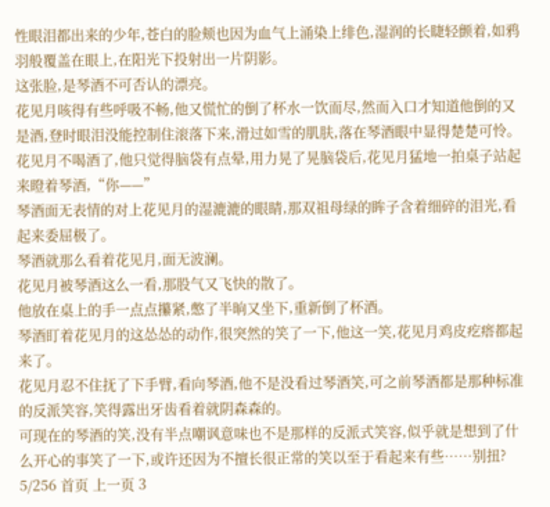性眼泪都出来的少年,苍白的脸颊也因为血气上涌染上绯色,湿润的长睫轻颤着,如鸦羽般覆盖在眼上,在阳光下投射出一片阴影。
这张脸,是琴酒不可否认的漂亮。
花见月咳得有些呼吸不畅,他又慌忙的倒了杯水一饮而尽,然而入口才知道他倒的又是酒,登时眼泪没能控制住滚落下来,滑过如雪的肌肤,落在琴酒眼中显得楚楚可怜。
花见月不喝酒了,他只觉得脑袋有点晕,用力晃了晃脑袋后,花见月猛地一拍桌子站起来瞪着琴酒,“你——”
琴酒面无表情的对上花见月的湿漉漉的眼睛,那双祖母绿的眸子含着细碎的泪光,看起来委屈极了。
琴酒就那么看着花见月,面无波澜。
花见月被琴酒这么一看,那股气又飞快的散了。
他放在桌上的手一点点攥紧,憋了半晌又坐下,重新倒了杯酒。
琴酒盯着花见月的这怂怂的动作,很突然的笑了一下,他这一笑,花见月鸡皮疙瘩都起来了。
花见月忍不住抚了下手臂,看向琴酒,他不是没看过琴酒笑,可之前琴酒都是那种标准的反派笑容,笑得露出牙齿看着就阴森森的。
可现在的琴酒的笑,没有半点嘲讽意味也不是那样的反派式笑容,似乎就是想到了什么开心的事笑了一下,或许还因为不擅长很正常的笑以至于看起来有些……别扭?
5/256 首页 上一页 3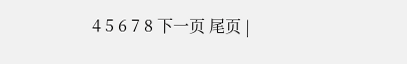4 5 6 7 8 下一页 尾页 |